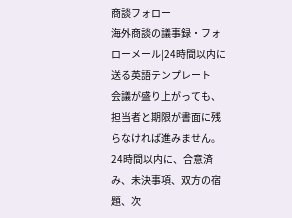商談フォロー
海外商談の議事録・フォローメール|24時間以内に送る英語テンプレート
会議が盛り上がっても、担当者と期限が書面に残らなければ進みません。24時間以内に、合意済み、未決事項、双方の宿題、次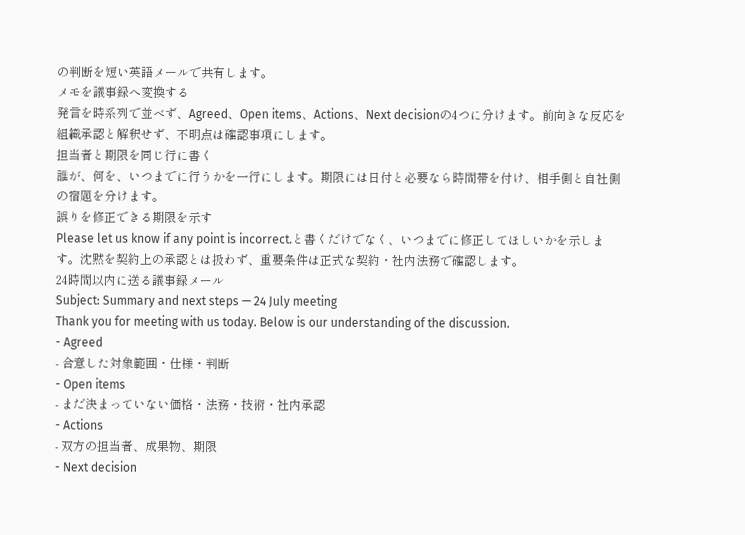の判断を短い英語メールで共有します。
メモを議事録へ変換する
発言を時系列で並べず、Agreed、Open items、Actions、Next decisionの4つに分けます。前向きな反応を組織承認と解釈せず、不明点は確認事項にします。
担当者と期限を同じ行に書く
誰が、何を、いつまでに行うかを一行にします。期限には日付と必要なら時間帯を付け、相手側と自社側の宿題を分けます。
誤りを修正できる期限を示す
Please let us know if any point is incorrect.と書くだけでなく、いつまでに修正してほしいかを示します。沈黙を契約上の承認とは扱わず、重要条件は正式な契約・社内法務で確認します。
24時間以内に送る議事録メール
Subject: Summary and next steps — 24 July meeting
Thank you for meeting with us today. Below is our understanding of the discussion.
- Agreed
- 合意した対象範囲・仕様・判断
- Open items
- まだ決まっていない価格・法務・技術・社内承認
- Actions
- 双方の担当者、成果物、期限
- Next decision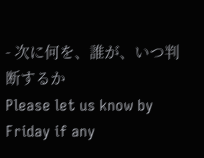- 次に何を、誰が、いつ判断するか
Please let us know by Friday if any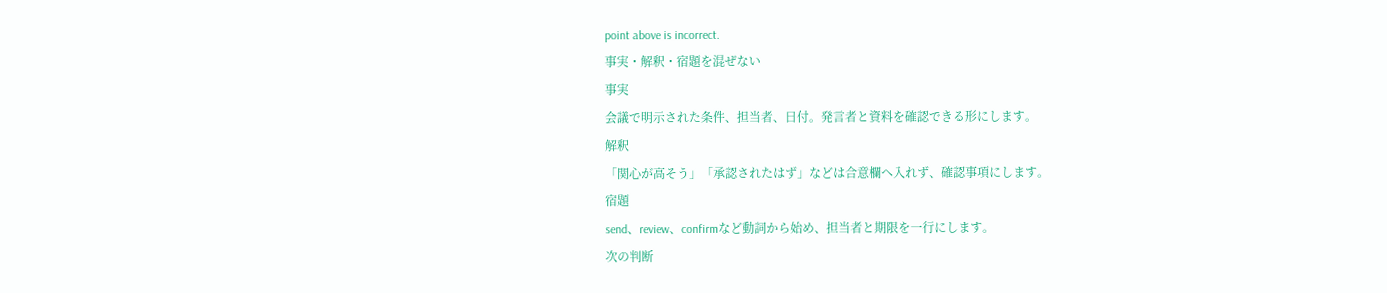point above is incorrect.
事実・解釈・宿題を混ぜない
事実
会議で明示された条件、担当者、日付。発言者と資料を確認できる形にします。
解釈
「関心が高そう」「承認されたはず」などは合意欄へ入れず、確認事項にします。
宿題
send、review、confirmなど動詞から始め、担当者と期限を一行にします。
次の判断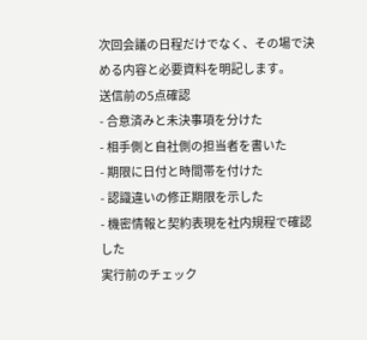次回会議の日程だけでなく、その場で決める内容と必要資料を明記します。
送信前の5点確認
- 合意済みと未決事項を分けた
- 相手側と自社側の担当者を書いた
- 期限に日付と時間帯を付けた
- 認識違いの修正期限を示した
- 機密情報と契約表現を社内規程で確認した
実行前のチェック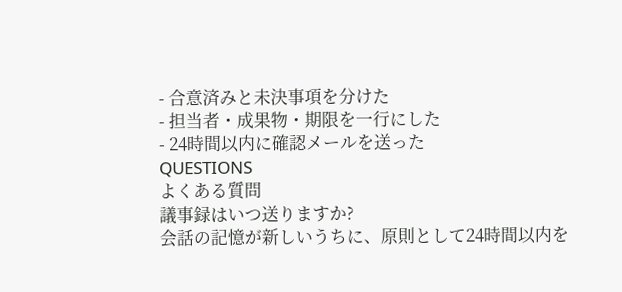- 合意済みと未決事項を分けた
- 担当者・成果物・期限を一行にした
- 24時間以内に確認メールを送った
QUESTIONS
よくある質問
議事録はいつ送りますか?
会話の記憶が新しいうちに、原則として24時間以内を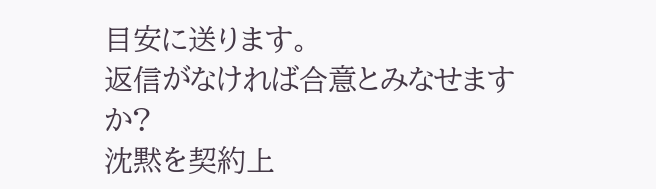目安に送ります。
返信がなければ合意とみなせますか?
沈黙を契約上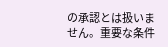の承認とは扱いません。重要な条件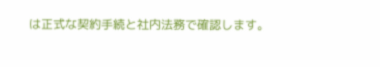は正式な契約手続と社内法務で確認します。